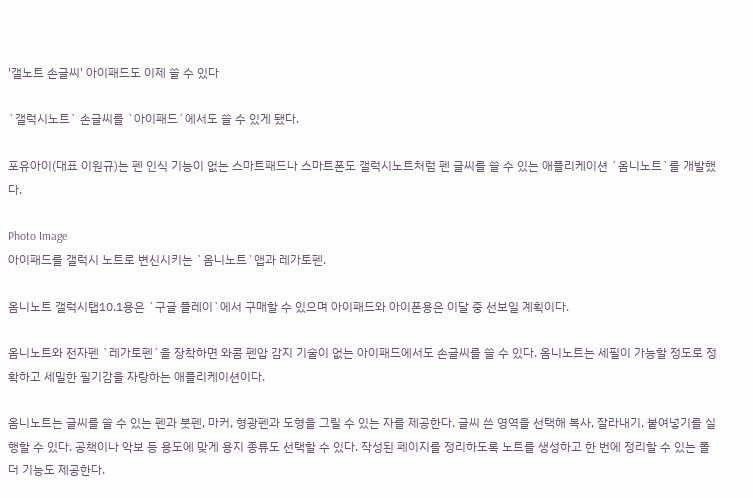'갤노트 손글씨' 아이패드도 이제 쓸 수 있다

`갤럭시노트` 손글씨를 `아이패드`에서도 쓸 수 있게 됐다.

포유아이(대표 이원규)는 펜 인식 기능이 없는 스마트패드나 스마트폰도 갤럭시노트처럼 펜 글씨를 쓸 수 있는 애플리케이션 `옴니노트`를 개발했다.

Photo Image
아이패드를 갤럭시 노트로 변신시키는 `옴니노트`앱과 레가토펜.

옴니노트 갤럭시탭10.1용은 `구글 플레이`에서 구매할 수 있으며 아이패드와 아이폰용은 이달 중 선보일 계획이다.

옴니노트와 전자펜 `레가토펜`을 장착하면 와콤 펜압 감지 기술이 없는 아이패드에서도 손글씨를 쓸 수 있다. 옴니노트는 세필이 가능할 정도로 정확하고 세밀한 필기감을 자랑하는 애플리케이션이다.

옴니노트는 글씨를 쓸 수 있는 펜과 붓펜, 마커, 형광펜과 도형을 그릴 수 있는 자를 제공한다. 글씨 쓴 영역을 선택해 복사, 잘라내기, 붙여넣기를 실행할 수 있다. 공책이나 악보 등 용도에 맞게 용지 종류도 선택할 수 있다. 작성된 페이지를 정리하도록 노트를 생성하고 한 번에 정리할 수 있는 폴더 기능도 제공한다.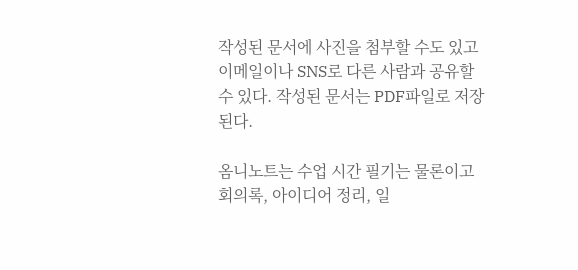작성된 문서에 사진을 첨부할 수도 있고 이메일이나 SNS로 다른 사람과 공유할 수 있다. 작성된 문서는 PDF파일로 저장된다.

옴니노트는 수업 시간 필기는 물론이고 회의록, 아이디어 정리, 일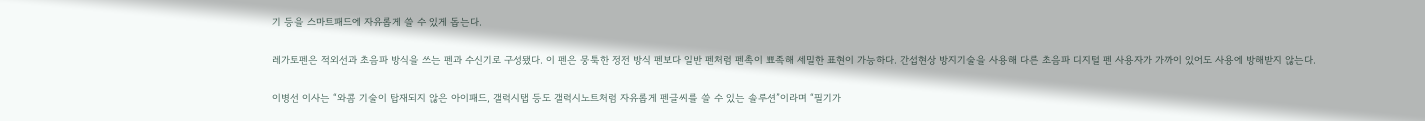기 등을 스마트패드에 자유롭게 쓸 수 있게 돕는다.

레가토펜은 적외선과 초음파 방식을 쓰는 펜과 수신기로 구성됐다. 이 펜은 뭉툭한 정전 방식 펜보다 일반 펜처럼 펜촉이 뾰족해 세밀한 표현이 가능하다. 간섭현상 방지기술을 사용해 다른 초음파 디지털 펜 사용자가 가까이 있어도 사용에 방해받지 않는다.

이병선 이사는 “와콤 기술이 탑재되지 않은 아이패드, 갤럭시탭 등도 갤럭시노트처럼 자유롭게 펜글씨를 쓸 수 있는 솔루션”이라며 “필기가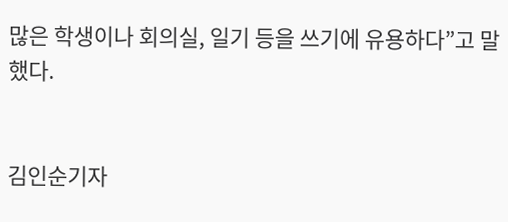많은 학생이나 회의실, 일기 등을 쓰기에 유용하다”고 말했다.


김인순기자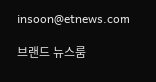insoon@etnews.com

브랜드 뉴스룸